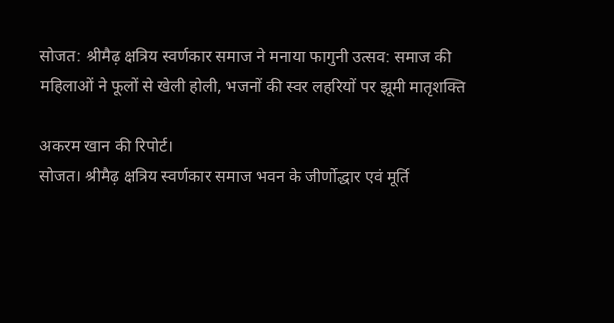सोजत: श्रीमैढ़ क्षत्रिय स्वर्णकार समाज ने मनाया फागुनी उत्सव: समाज की महिलाओं ने फूलों से खेली होली, भजनों की स्वर लहरियों पर झूमी मातृशक्ति

अकरम खान की रिपोर्ट।
सोजत। श्रीमैढ़ क्षत्रिय स्वर्णकार समाज भवन के जीर्णोद्धार एवं मूर्ति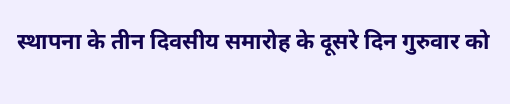स्थापना के तीन दिवसीय समारोह के दूसरे दिन गुरुवार को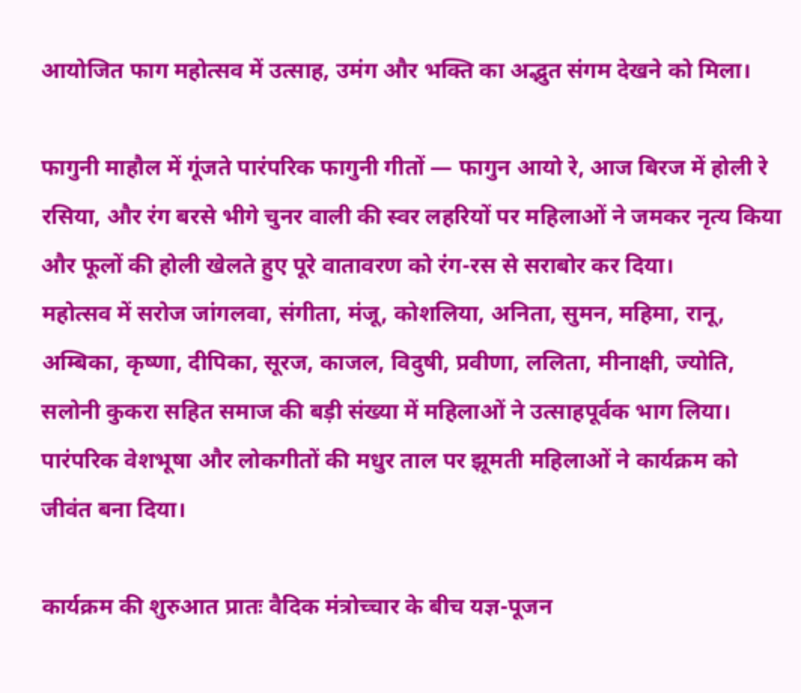आयोजित फाग महोत्सव में उत्साह, उमंग और भक्ति का अद्भुत संगम देखने को मिला।

फागुनी माहौल में गूंजते पारंपरिक फागुनी गीतों — फागुन आयो रे, आज बिरज में होली रे रसिया, और रंग बरसे भीगे चुनर वाली की स्वर लहरियों पर महिलाओं ने जमकर नृत्य किया और फूलों की होली खेलते हुए पूरे वातावरण को रंग-रस से सराबोर कर दिया।
महोत्सव में सरोज जांगलवा, संगीता, मंजू, कोशलिया, अनिता, सुमन, महिमा, रानू, अम्बिका, कृष्णा, दीपिका, सूरज, काजल, विदुषी, प्रवीणा, ललिता, मीनाक्षी, ज्योति, सलोनी कुकरा सहित समाज की बड़ी संख्या में महिलाओं ने उत्साहपूर्वक भाग लिया। पारंपरिक वेशभूषा और लोकगीतों की मधुर ताल पर झूमती महिलाओं ने कार्यक्रम को जीवंत बना दिया।

कार्यक्रम की शुरुआत प्रातः वैदिक मंत्रोच्चार के बीच यज्ञ-पूजन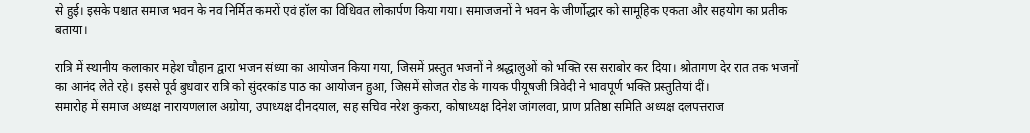से हुई। इसके पश्चात समाज भवन के नव निर्मित कमरों एवं हॉल का विधिवत लोकार्पण किया गया। समाजजनों ने भवन के जीर्णोद्धार को सामूहिक एकता और सहयोग का प्रतीक बताया।

रात्रि में स्थानीय कलाकार महेश चौहान द्वारा भजन संध्या का आयोजन किया गया, जिसमें प्रस्तुत भजनों ने श्रद्धालुओं को भक्ति रस सराबोर कर दिया। श्रोतागण देर रात तक भजनों का आनंद लेते रहे। इससे पूर्व बुधवार रात्रि को सुंदरकांड पाठ का आयोजन हुआ, जिसमें सोजत रोड के गायक पीयूषजी त्रिवेदी ने भावपूर्ण भक्ति प्रस्तुतियां दीं।
समारोह में समाज अध्यक्ष नारायणलाल अग्रोया, उपाध्यक्ष दीनदयाल, सह सचिव नरेश कुकरा, कोषाध्यक्ष दिनेश जांगलवा, प्राण प्रतिष्ठा समिति अध्यक्ष दलपत्तराज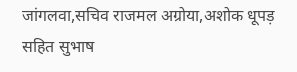जांगलवा,सचिव राजमल अग्रोया,अशोक धूपड़ सहित सुभाष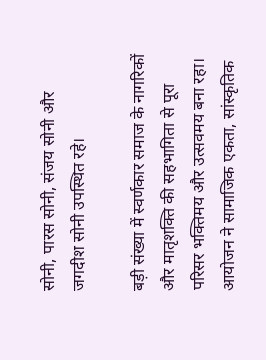सोनी, पारस सोनी, संजय सोनी और जगदीश सोनी उपस्थित रहे।

बड़ी संख्या में स्वर्णकार समाज के नागरिकों और मातृशक्ति की सहभागिता से पूरा परिसर भक्तिमय और उत्सवमय बना रहा। आयोजन ने सामाजिक एकता, सांस्कृतिक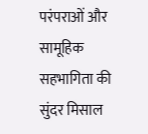परंपराओं और सामूहिक सहभागिता की सुंदर मिसाल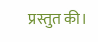प्रस्तुत की।